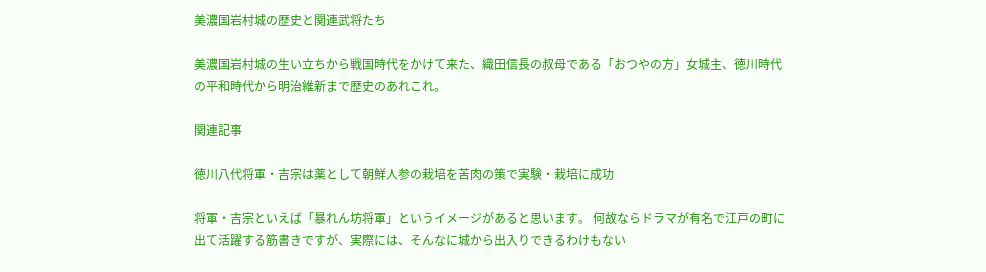美濃国岩村城の歴史と関連武将たち

美濃国岩村城の生い立ちから戦国時代をかけて来た、織田信長の叔母である「おつやの方」女城主、徳川時代の平和時代から明治維新まで歴史のあれこれ。

関連記事

徳川八代将軍・吉宗は薬として朝鮮人参の栽培を苦肉の策で実験・栽培に成功

将軍・吉宗といえば「暴れん坊将軍」というイメージがあると思います。 何故ならドラマが有名で江戸の町に出て活躍する筋書きですが、実際には、そんなに城から出入りできるわけもない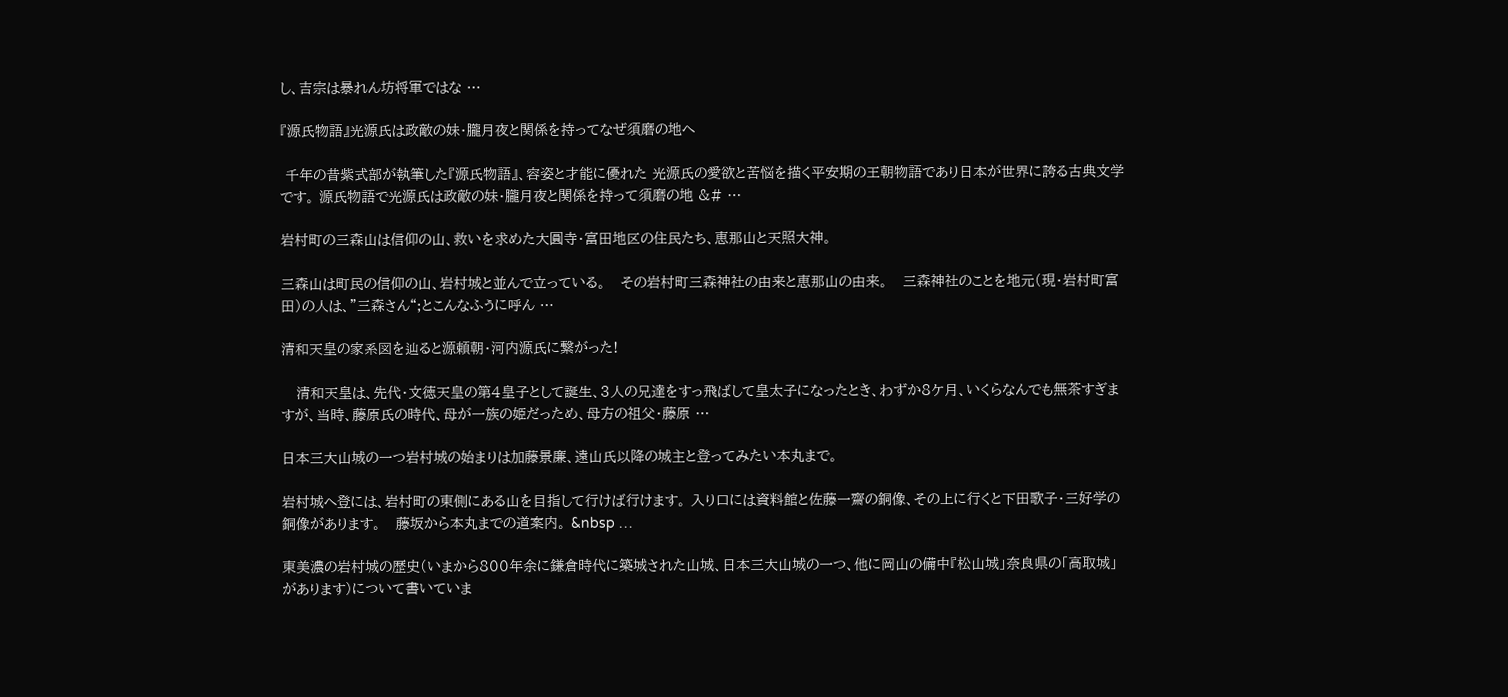し、吉宗は暴れん坊将軍ではな …

『源氏物語』光源氏は政敵の妹・朧月夜と関係を持ってなぜ須磨の地へ

 千年の昔紫式部が執筆した『源氏物語』、容姿と才能に優れた 光源氏の愛欲と苦悩を描く平安期の王朝物語であり日本が世界に誇る古典文学です。 源氏物語で光源氏は政敵の妹・朧月夜と関係を持って須磨の地 &# …

岩村町の三森山は信仰の山、救いを求めた大圓寺・富田地区の住民たち、恵那山と天照大神。

三森山は町民の信仰の山、岩村城と並んで立っている。   その岩村町三森神社の由来と恵那山の由来。   三森神社のことを地元(現・岩村町富田)の人は、”三森さん“;とこんなふうに呼ん …

清和天皇の家系図を辿ると源頼朝・河内源氏に繋がった!

   清和天皇は、先代・文徳天皇の第4皇子として誕生、3人の兄達をすっ飛ばして皇太子になったとき、わずか8ケ月、いくらなんでも無茶すぎますが、当時、藤原氏の時代、母が一族の姫だっため、母方の祖父・藤原 …

日本三大山城の一つ岩村城の始まりは加藤景廉、遠山氏以降の城主と登ってみたい本丸まで。

岩村城へ登には、岩村町の東側にある山を目指して行けば行けます。 入り口には資料館と佐藤一齋の銅像、その上に行くと下田歌子・三好学の銅像があります。   藤坂から本丸までの道案内。 &nbsp …

東美濃の岩村城の歴史(いまから800年余に鎌倉時代に築城された山城、日本三大山城の一つ、他に岡山の備中『松山城」奈良県の「高取城」があります)について書いていま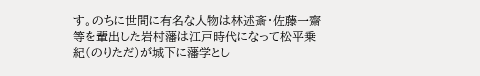す。のちに世間に有名な人物は林述斎・佐藤一齋等を輩出した岩村藩は江戸時代になって松平乗紀(のりただ)が城下に藩学とし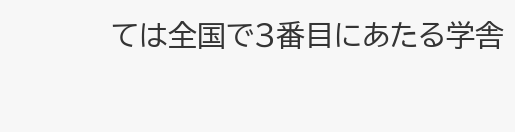ては全国で3番目にあたる学舎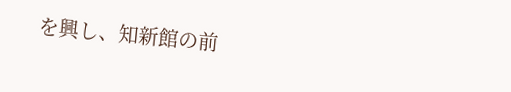を興し、知新館の前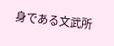身である文武所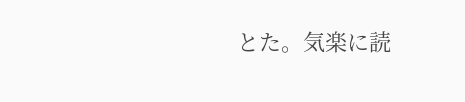とた。気楽に読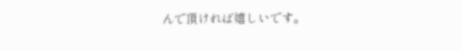んで頂ければ嬉しいです。